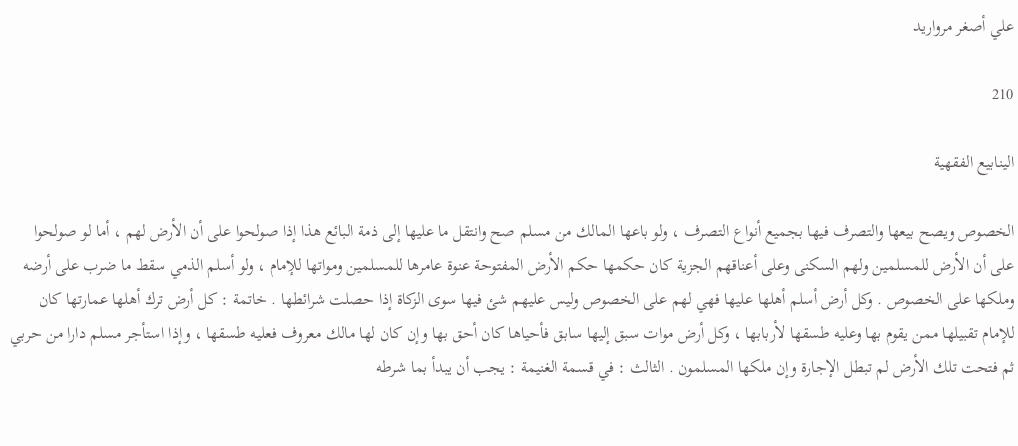علي أصغر مرواريد

210

الينابيع الفقهية

الخصوص ويصح بيعها والتصرف فيها بجميع أنواع التصرف ، ولو باعها المالك من مسلم صح وانتقل ما عليها إلى ذمة البائع هذا إذا صولحوا على أن الأرض لهم ، أما لو صولحوا على أن الأرض للمسلمين ولهم السكنى وعلى أعناقهم الجزية كان حكمها حكم الأرض المفتوحة عنوة عامرها للمسلمين ومواتها للإمام ، ولو أسلم الذمي سقط ما ضرب على أرضه وملكها على الخصوص . وكل أرض أسلم أهلها عليها فهي لهم على الخصوص وليس عليهم شئ فيها سوى الزكاة إذا حصلت شرائطها . خاتمة : كل أرض ترك أهلها عمارتها كان للإمام تقبيلها ممن يقوم بها وعليه طسقها لأربابها ، وكل أرض موات سبق إليها سابق فأحياها كان أحق بها وإن كان لها مالك معروف فعليه طسقها ، وإذا استأجر مسلم دارا من حربي ثم فتحت تلك الأرض لم تبطل الإجارة وإن ملكها المسلمون . الثالث : في قسمة الغنيمة : يجب أن يبدأ بما شرطه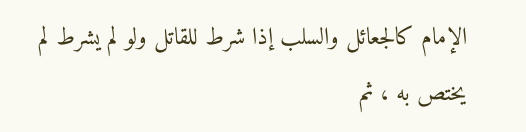الإمام كالجعائل والسلب إذا شرط للقاتل ولو لم يشرط لم يختص به ، ثم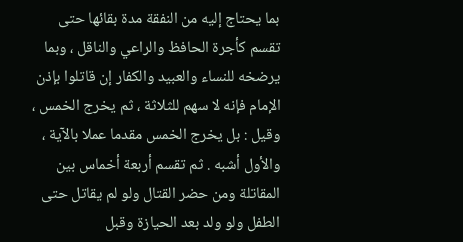بما يحتاج إليه من النفقة مدة بقائها حتى تقسم كأجرة الحافظ والراعي والناقل ، وبما يرضخه للنساء والعبيد والكفار إن قاتلوا بإذن الإمام فإنه لا سهم للثلاثة ، ثم يخرج الخمس ، وقيل : بل يخرج الخمس مقدما عملا بالآية ، والأول أشبه . ثم تقسم أربعة أخماس بين المقاتلة ومن حضر القتال ولو لم يقاتل حتى الطفل ولو ولد بعد الحيازة وقبل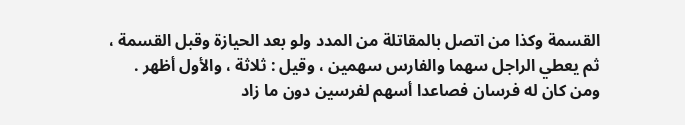القسمة وكذا من اتصل بالمقاتلة من المدد ولو بعد الحيازة وقبل القسمة ، ثم يعطي الراجل سهما والفارس سهمين ، وقيل : ثلاثة ، والأول أظهر . ومن كان له فرسان فصاعدا أسهم لفرسين دون ما زاد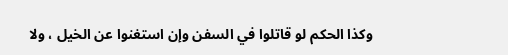وكذا الحكم لو قاتلوا في السفن وإن استغنوا عن الخيل ، ولا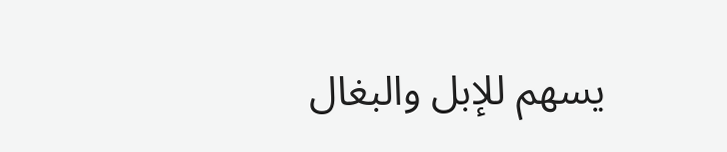يسهم للإبل والبغال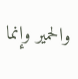والحمير وإنما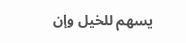يسهم للخيل وإن